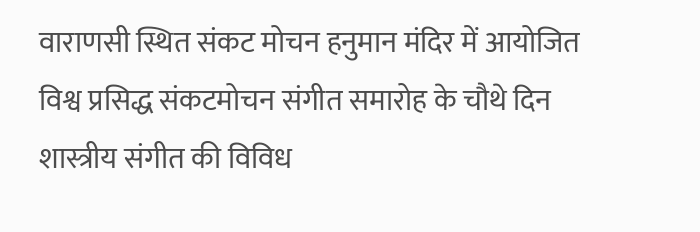वाराणसी स्थित संकट मोचन हनुमान मंदिर में आयोजित विश्व प्रसिद्ध संकटमोचन संगीत समारोह के चौथे दिन शास्त्रीय संगीत की विविध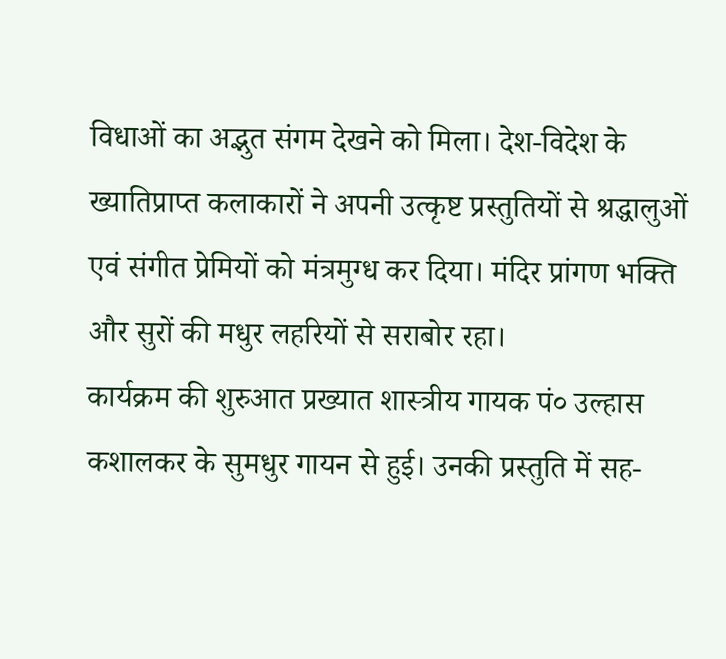विधाओं का अद्भुत संगम देखने को मिला। देश-विदेश के ख्यातिप्राप्त कलाकारों ने अपनी उत्कृष्ट प्रस्तुतियों से श्रद्धालुओं एवं संगीत प्रेमियों को मंत्रमुग्ध कर दिया। मंदिर प्रांगण भक्ति और सुरों की मधुर लहरियों से सराबोर रहा।
कार्यक्रम की शुरुआत प्रख्यात शास्त्रीय गायक पं० उल्हास कशालकर के सुमधुर गायन से हुई। उनकी प्रस्तुति में सह-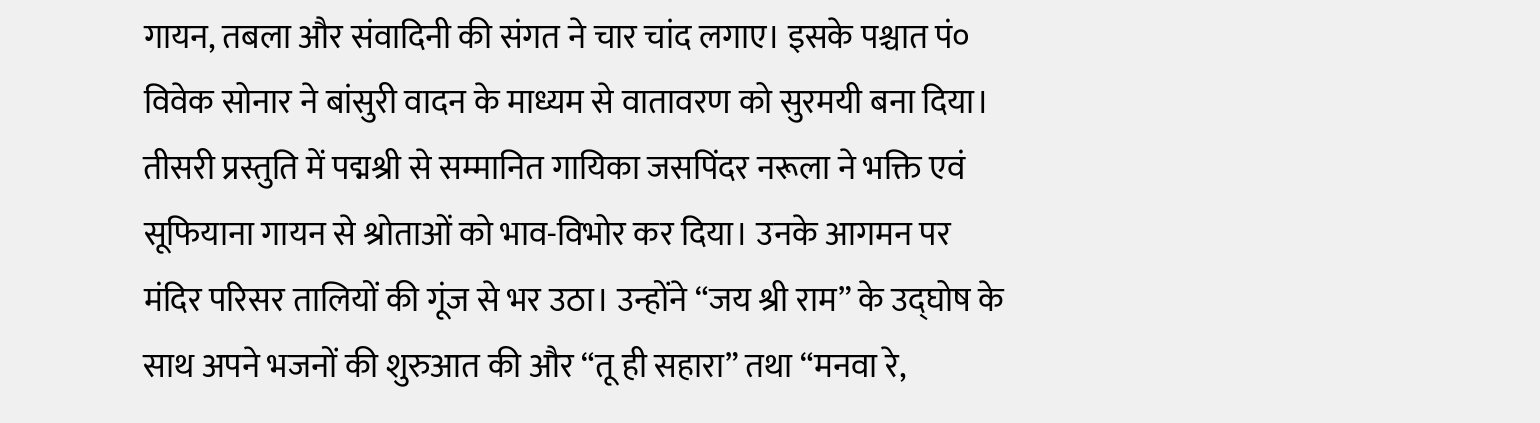गायन, तबला और संवादिनी की संगत ने चार चांद लगाए। इसके पश्चात पं० विवेक सोनार ने बांसुरी वादन के माध्यम से वातावरण को सुरमयी बना दिया।
तीसरी प्रस्तुति में पद्मश्री से सम्मानित गायिका जसपिंदर नरूला ने भक्ति एवं सूफियाना गायन से श्रोताओं को भाव-विभोर कर दिया। उनके आगमन पर मंदिर परिसर तालियों की गूंज से भर उठा। उन्होंने “जय श्री राम” के उद्घोष के साथ अपने भजनों की शुरुआत की और “तू ही सहारा” तथा “मनवा रे,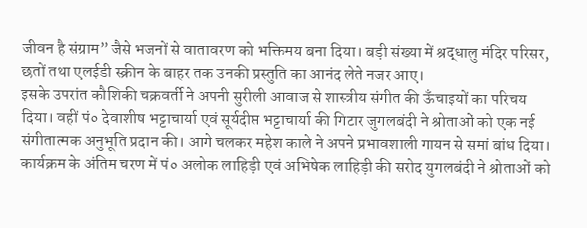जीवन है संग्राम” जैसे भजनों से वातावरण को भक्तिमय बना दिया। बड़ी संख्या में श्रद्धालु मंदिर परिसर, छतों तथा एलईडी स्क्रीन के बाहर तक उनकी प्रस्तुति का आनंद लेते नजर आए।
इसके उपरांत कौशिकी चक्रवर्ती ने अपनी सुरीली आवाज से शास्त्रीय संगीत की ऊँचाइयों का परिचय दिया। वहीं पं० देवाशीष भट्टाचार्या एवं सूर्यदीप्त भट्टाचार्या की गिटार जुगलबंदी ने श्रोताओं को एक नई संगीतात्मक अनुभूति प्रदान की। आगे चलकर महेश काले ने अपने प्रभावशाली गायन से समां बांध दिया।
कार्यक्रम के अंतिम चरण में पं० अलोक लाहिड़ी एवं अभिषेक लाहिड़ी की सरोद युगलबंदी ने श्रोताओं को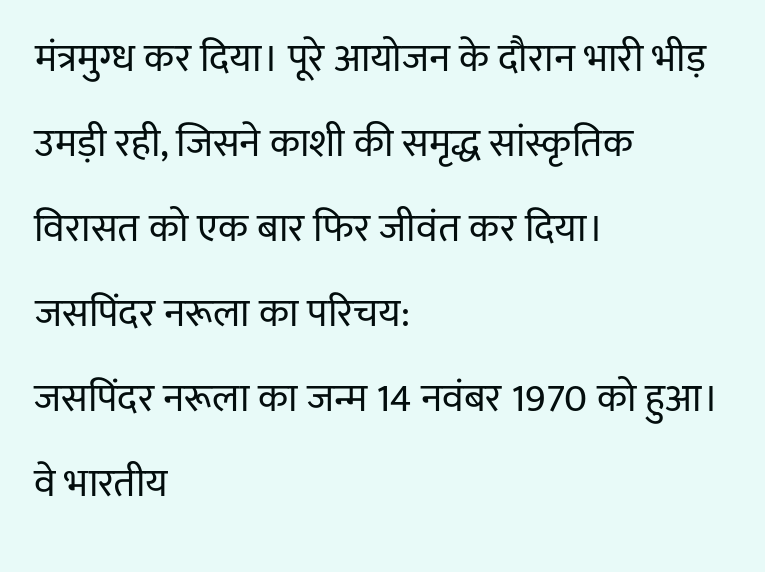मंत्रमुग्ध कर दिया। पूरे आयोजन के दौरान भारी भीड़ उमड़ी रही, जिसने काशी की समृद्ध सांस्कृतिक विरासत को एक बार फिर जीवंत कर दिया।
जसपिंदर नरूला का परिचय:
जसपिंदर नरूला का जन्म 14 नवंबर 1970 को हुआ। वे भारतीय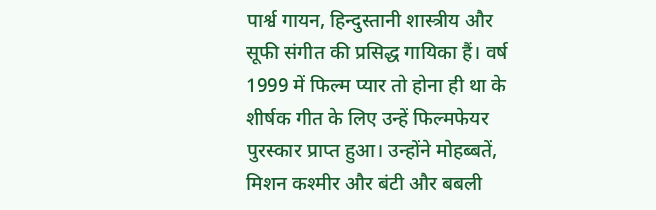पार्श्व गायन, हिन्दुस्तानी शास्त्रीय और सूफी संगीत की प्रसिद्ध गायिका हैं। वर्ष 1999 में फिल्म प्यार तो होना ही था के शीर्षक गीत के लिए उन्हें फिल्मफेयर पुरस्कार प्राप्त हुआ। उन्होंने मोहब्बतें, मिशन कश्मीर और बंटी और बबली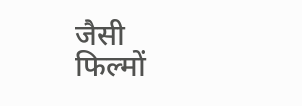जैसी फिल्मों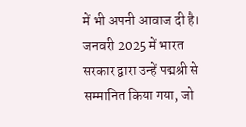में भी अपनी आवाज दी है। जनवरी 2025 में भारत सरकार द्वारा उन्हें पद्मश्री से सम्मानित किया गया, जो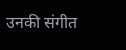उनकी संगीत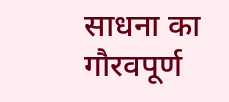साधना का गौरवपूर्ण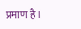प्रमाण है।